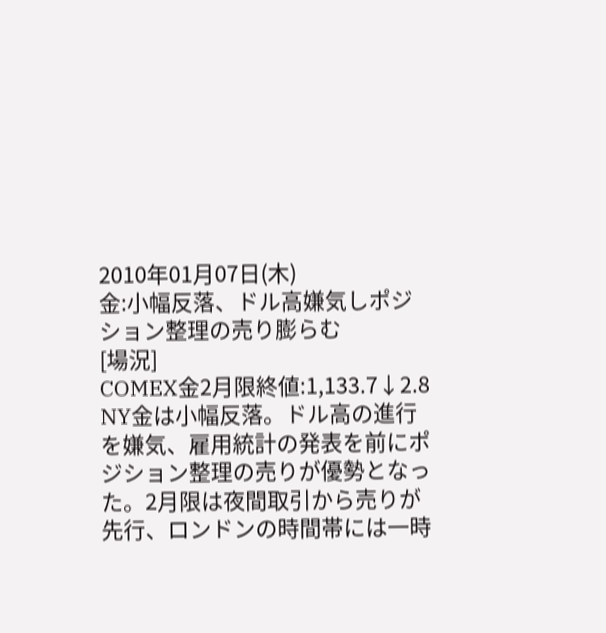2010年01月07日(木)
金:小幅反落、ドル高嫌気しポジション整理の売り膨らむ
[場況]
COMEX金2月限終値:1,133.7↓2.8
NY金は小幅反落。ドル高の進行を嫌気、雇用統計の発表を前にポジション整理の売りが優勢となった。2月限は夜間取引から売りが先行、ロンドンの時間帯には一時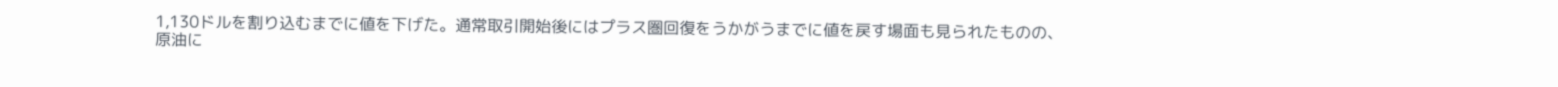1,130ドルを割り込むまでに値を下げた。通常取引開始後にはプラス圏回復をうかがうまでに値を戻す場面も見られたものの、原油に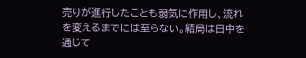売りが進行したことも弱気に作用し、流れを変えるまでには至らない。結局は日中を通じて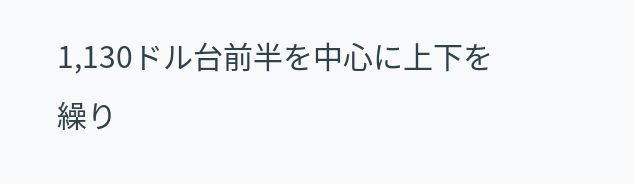1,130ドル台前半を中心に上下を繰り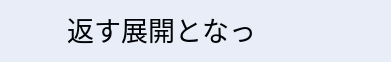返す展開となっ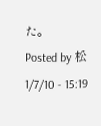た。
Posted by 松 1/7/10 - 15:19